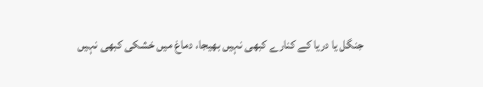جنگل یا دریا کے کنارے کبھی نہیں بھیجا، دماغ میں خشکی کبھی نہیں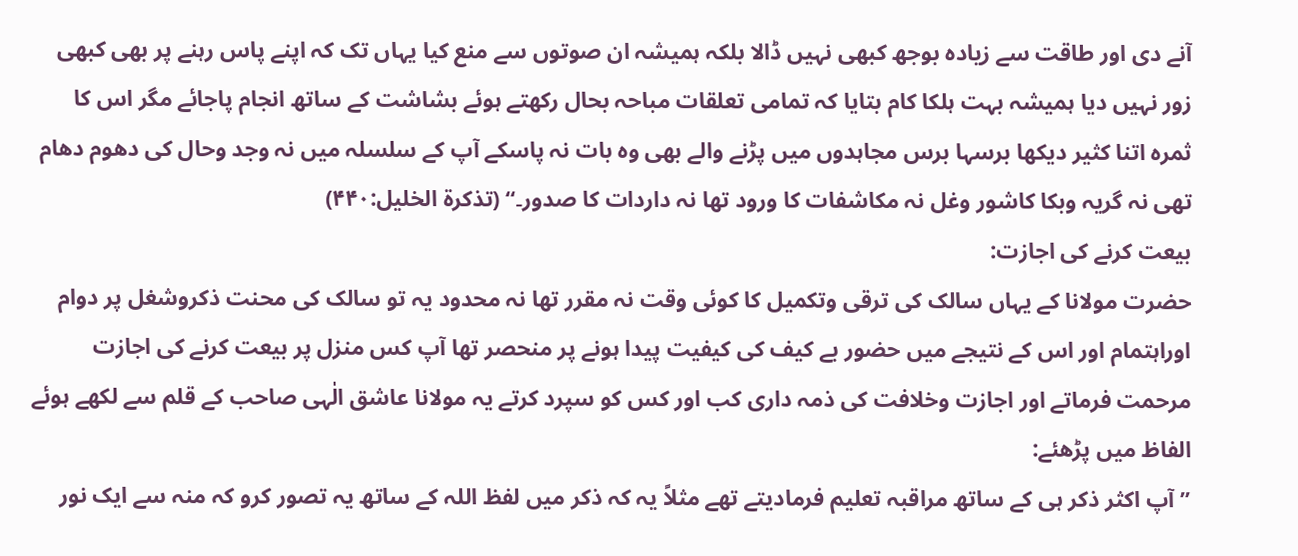آنے دی اور طاقت سے زیادہ بوجھ کبھی نہیں ڈالا بلکہ ہمیشہ ان صوتوں سے منع کیا یہاں تک کہ اپنے پاس رہنے پر بھی کبھی زور نہیں دیا ہمیشہ بہت ہلکا کام بتایا کہ تمامی تعلقات مباحہ بحال رکھتے ہوئے بشاشت کے ساتھ انجام پاجائے مگر اس کا ثمرہ اتنا کثیر دیکھا برسہا برس مجاہدوں میں پڑنے والے بھی وہ بات نہ پاسکے آپ کے سلسلہ میں نہ وجد وحال کی دھوم دھام تھی نہ گریہ وبکا کاشور وغل نہ مکاشفات کا ورود تھا نہ داردات کا صدور۔‘‘ (تذکرۃ الخلیل:۴۴۰)
بیعت کرنے کی اجازت:
حضرت مولانا کے یہاں سالک کی ترقی وتکمیل کا کوئی وقت نہ مقرر تھا نہ محدود یہ تو سالک کی محنت ذکروشغل پر دوام اوراہتمام اور اس کے نتیجے میں حضور بے کیف کی کیفیت پیدا ہونے پر منحصر تھا آپ کس منزل پر بیعت کرنے کی اجازت مرحمت فرماتے اور اجازت وخلافت کی ذمہ داری کب اور کس کو سپرد کرتے یہ مولانا عاشق الٰہی صاحب کے قلم سے لکھے ہوئے الفاظ میں پڑھئے:
’’آپ اکثر ذکر ہی کے ساتھ مراقبہ تعلیم فرمادیتے تھے مثلاً یہ کہ ذکر میں لفظ اللہ کے ساتھ یہ تصور کرو کہ منہ سے ایک نور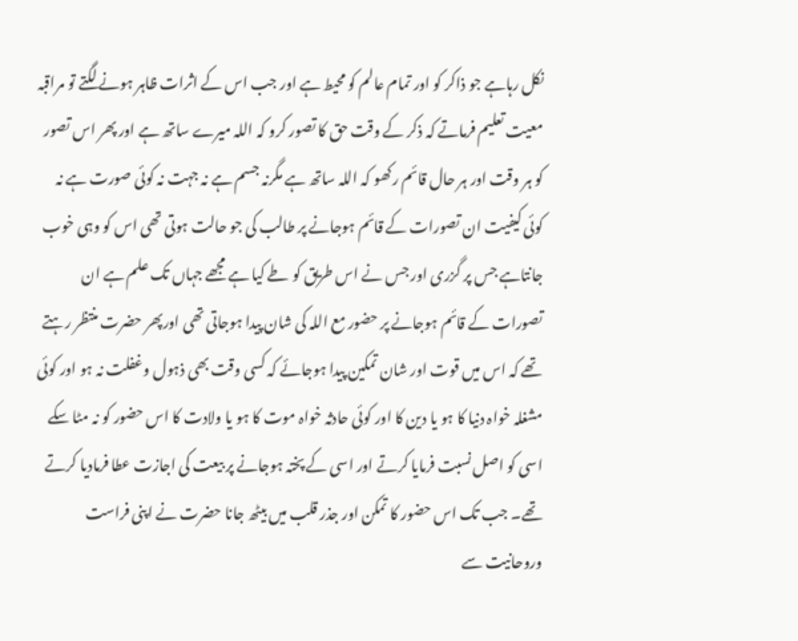نکل رہاہے جو ذاکر کو اور تمام عالم کو محیط ہے اور جب اس کے اثرات ظاہر ہونے لگتے تو مراقبہ معیت تعلیم فرماتے کہ ذکر کے وقت حق کا تصور کرو کہ اللہ میرے ساتھ ہے اور پھر اس تصور کو ہر وقت اور ہر حال قائم رکھو کہ اللہ ساتھ ہے مگرنہ جسم ہے نہ جہت نہ کوئی صورت ہے نہ کوئی کیفیت ان تصورات کے قائم ہوجانے پر طالب کی جو حالت ہوتی تھی اس کو وہی خوب جانتاہے جس پر گزری اور جس نے اس طریق کو طے کیا ہے مجھے جہاں تک علم ہے ان تصورات کے قائم ہوجانے پر حضور مع اللہ کی شان پیدا ہوجاتی تھی اورپھر حضرت منتظر رہتے تھے کہ اس میں قوت اور شان تمکین پیدا ہوجائے کہ کسی وقت بھی ذہول وغفلت نہ ہو اور کوئی مشغلہ خواہ دنیا کا ہو یا دین کا اور کوئی حادثہ خواہ موت کا ہو یا ولادت کا اس حضور کو نہ مٹا سکے اسی کو اصل نسبت فرمایا کرتے اور اسی کے پختہ ہوجانے پر بیعت کی اجازت عطا فرمادیا کرتے تھے۔ جب تک اس حضور کا تمکن اور جذر قلب میں بیٹھ جانا حضرت نے اپنی فراست وروحانیت سے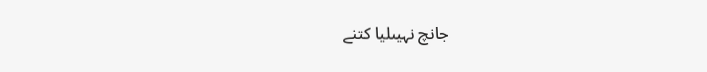جانچ نہیںلیا کتنے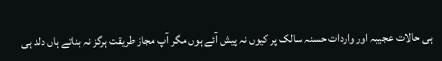ہی حالات عجیبہ اور واردات حسنہ سالک پر کیوں نہ پیش آئے ہوں مگر آپ مجاز طریقت ہرگز نہ بناتے ہاں دلد ہی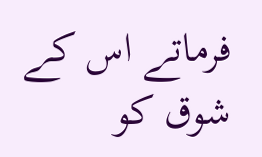فرماتے اس کے شوق کو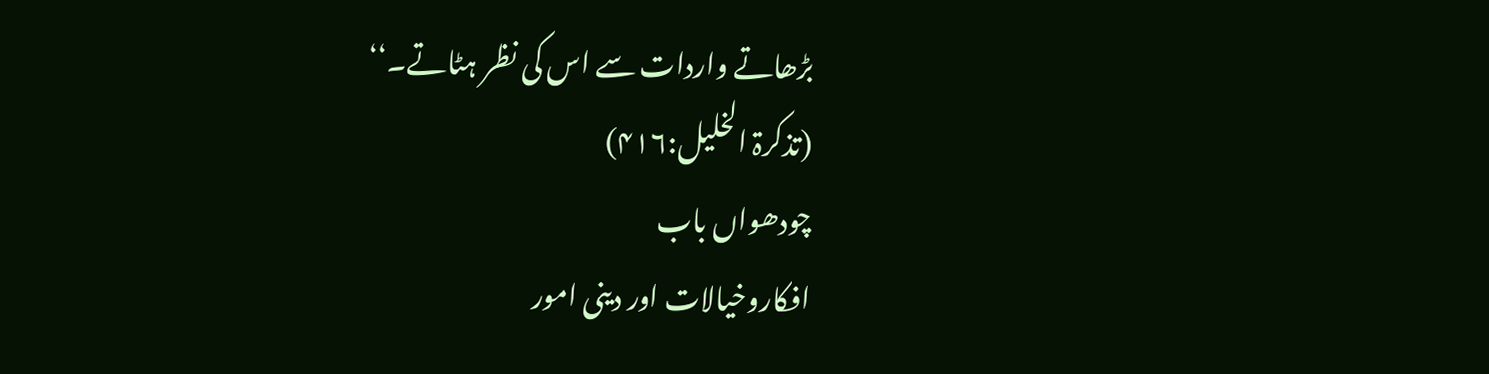بڑھاتے واردات سے اس کی نظر ہٹاتے۔‘‘
(تذکرۃ الخلیل:۴۱۶)
چودھواں باب
افکاروخیالات اور دینی امور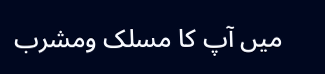میں آپ کا مسلک ومشرب